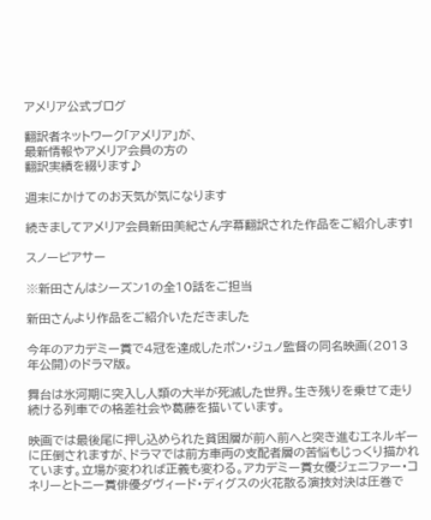アメリア公式ブログ

翻訳者ネットワーク「アメリア」が、
最新情報やアメリア会員の方の
翻訳実績を綴ります♪

週末にかけてのお天気が気になります

続きましてアメリア会員新田美紀さん字幕翻訳された作品をご紹介します!

スノーピアサー

※新田さんはシーズン1の全10話をご担当

新田さんより作品をご紹介いただきました

今年のアカデミー賞で4冠を達成したポン・ジュノ監督の同名映画(2013年公開)のドラマ版。

舞台は氷河期に突入し人類の大半が死滅した世界。生き残りを乗せて走り続ける列車での格差社会や葛藤を描いています。

映画では最後尾に押し込められた貧困層が前へ前へと突き進むエネルギーに圧倒されますが、ドラマでは前方車両の支配者層の苦悩もじっくり描かれています。立場が変われば正義も変わる。アカデミー賞女優ジェニファー・コネリーとトニー賞俳優ダヴィード・ディグスの火花散る演技対決は圧巻で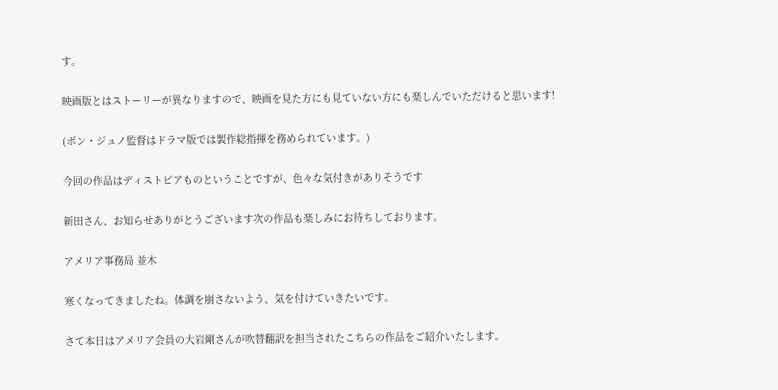す。

映画版とはストーリーが異なりますので、映画を見た方にも見ていない方にも楽しんでいただけると思います!

(ポン・ジュノ監督はドラマ版では製作総指揮を務められています。)

今回の作品はディストピアものということですが、色々な気付きがありそうです

新田さん、お知らせありがとうございます次の作品も楽しみにお待ちしております。

アメリア事務局 並木

寒くなってきましたね。体調を崩さないよう、気を付けていきたいです。

さて本日はアメリア会員の大岩剛さんが吹替翻訳を担当されたこちらの作品をご紹介いたします。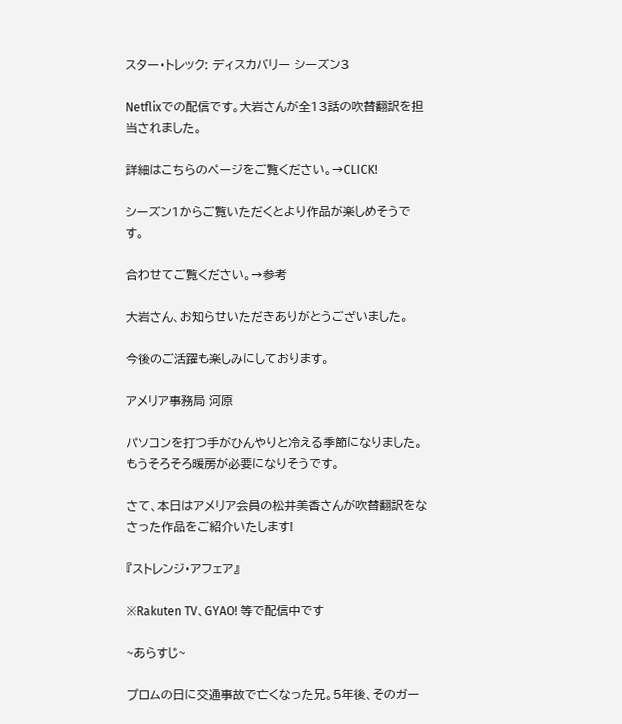スター・トレック: ディスカバリー シーズン3

Netflixでの配信です。大岩さんが全13話の吹替翻訳を担当されました。

詳細はこちらのページをご覧ください。→CLICK!

シーズン1からご覧いただくとより作品が楽しめそうです。

合わせてご覧ください。→参考

大岩さん、お知らせいただきありがとうございました。

今後のご活躍も楽しみにしております。

アメリア事務局 河原

パソコンを打つ手がひんやりと冷える季節になりました。もうそろそろ暖房が必要になりそうです。

さて、本日はアメリア会員の松井美香さんが吹替翻訳をなさった作品をご紹介いたします!

『ストレンジ・アフェア』

※Rakuten TV、GYAO! 等で配信中です

~あらすじ~

プロムの日に交通事故で亡くなった兄。5年後、そのガー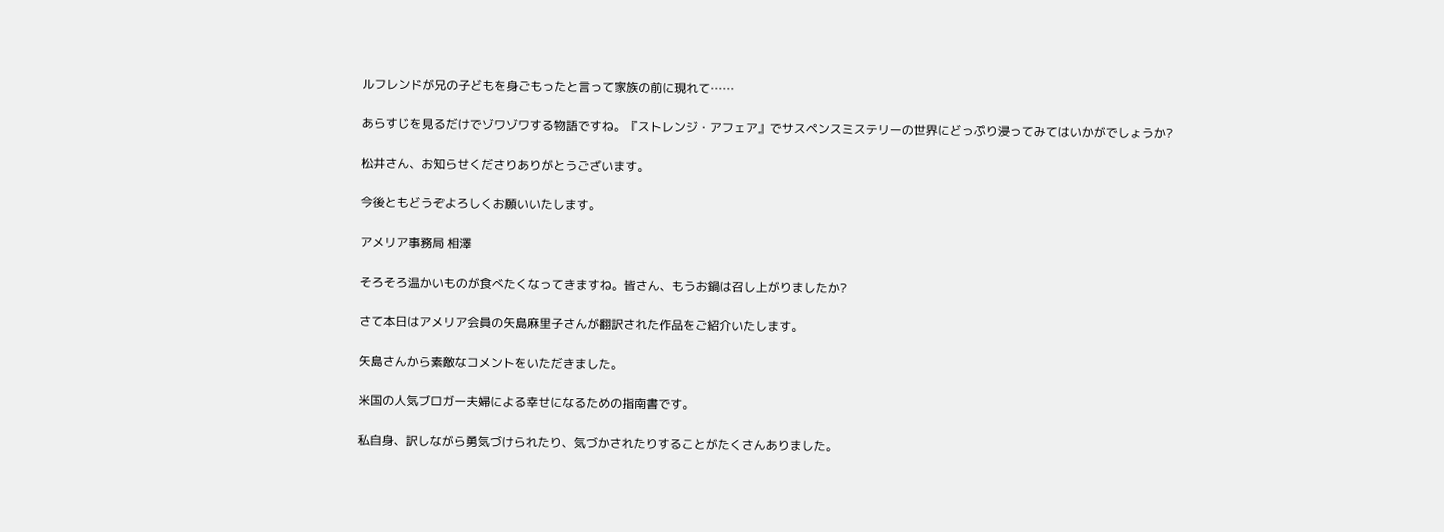ルフレンドが兄の子どもを身ごもったと言って家族の前に現れて……

あらすじを見るだけでゾワゾワする物語ですね。『ストレンジ・アフェア』でサスペンスミステリーの世界にどっぷり浸ってみてはいかがでしょうか?

松井さん、お知らせくださりありがとうございます。

今後ともどうぞよろしくお願いいたします。

アメリア事務局 相澤

そろそろ温かいものが食べたくなってきますね。皆さん、もうお鍋は召し上がりましたか?

さて本日はアメリア会員の矢島麻里子さんが翻訳された作品をご紹介いたします。

矢島さんから素敵なコメントをいただきました。

米国の人気ブロガー夫婦による幸せになるための指南書です。

私自身、訳しながら勇気づけられたり、気づかされたりすることがたくさんありました。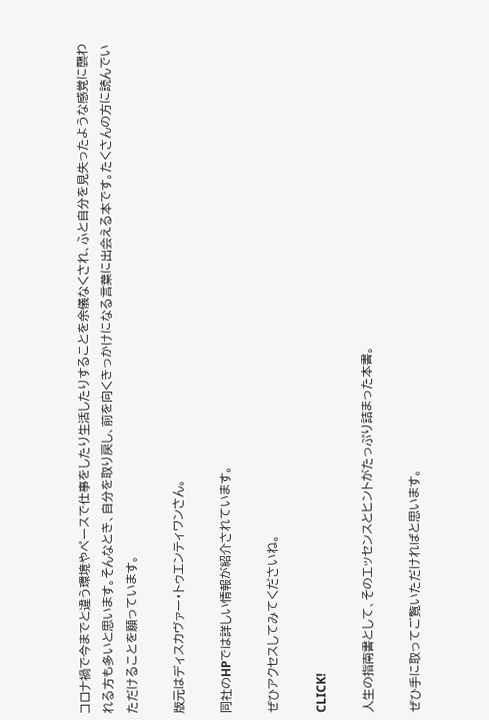コロナ禍で今までと違う環境やペースで仕事をしたり生活したりすることを余儀なくされ、ふと自分を見失ったような感覚に襲われる方も多いと思います。そんなとき、自分を取り戻し、前を向くきっかけになる言葉に出会える本です。たくさんの方に読んでいただけることを願っています。

版元はディスカヴァー・トゥエンティワンさん。

同社のHPでは詳しい情報が紹介されています。

ぜひアクセスしてみてくださいね。

CLICK!

人生の指南書として、そのエッセンスとヒントがたっぷり詰まった本書。

ぜひ手に取ってご覧いただければと思います。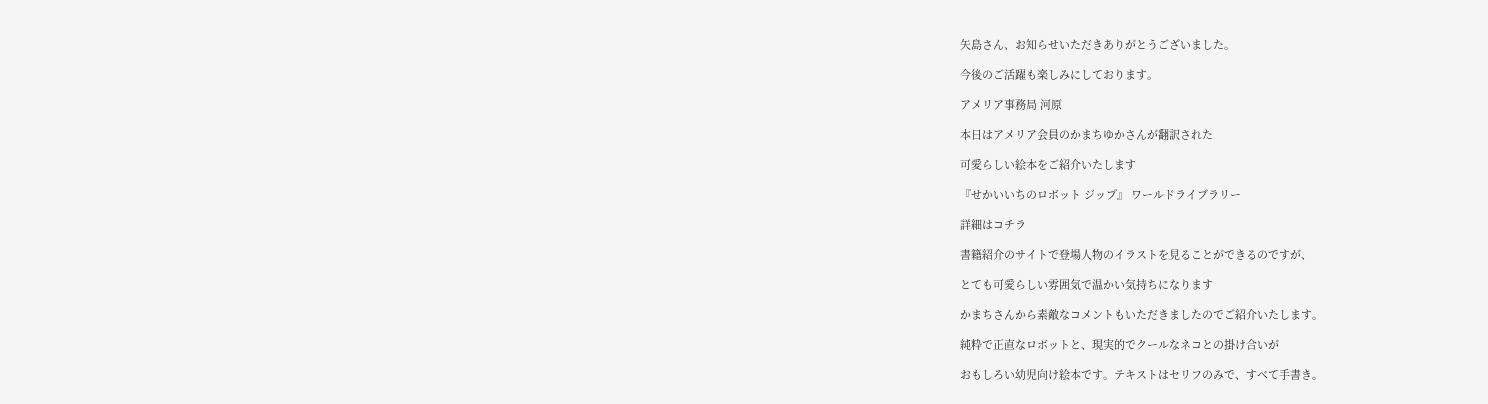矢島さん、お知らせいただきありがとうございました。

今後のご活躍も楽しみにしております。

アメリア事務局 河原

本日はアメリア会員のかまちゆかさんが翻訳された

可愛らしい絵本をご紹介いたします

『せかいいちのロボット ジップ』 ワールドライブラリー

詳細はコチラ

書籍紹介のサイトで登場人物のイラストを見ることができるのですが、

とても可愛らしい雰囲気で温かい気持ちになります

かまちさんから素敵なコメントもいただきましたのでご紹介いたします。

純粋で正直なロボットと、現実的でクールなネコとの掛け合いが

おもしろい幼児向け絵本です。テキストはセリフのみで、すべて手書き。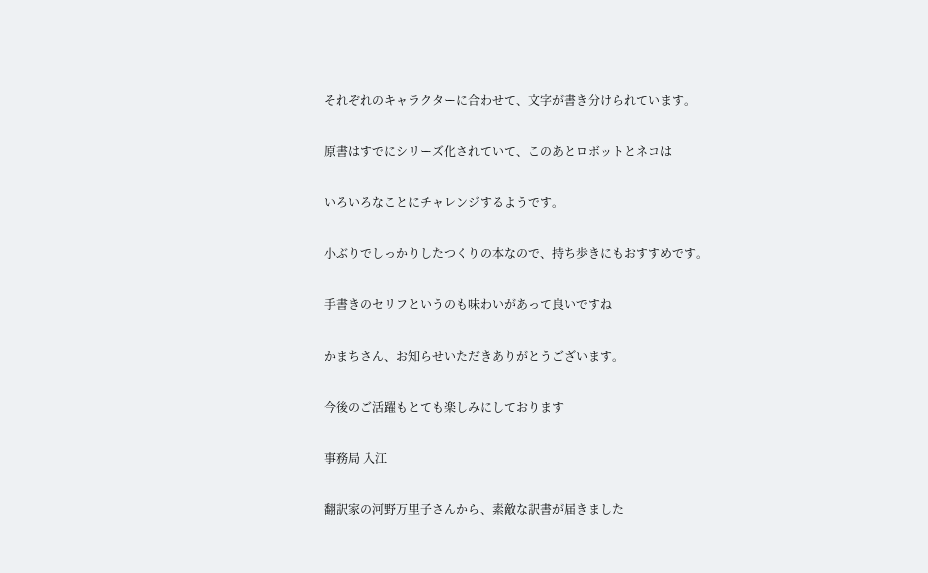それぞれのキャラクターに合わせて、文字が書き分けられています。

原書はすでにシリーズ化されていて、このあとロボットとネコは

いろいろなことにチャレンジするようです。

小ぶりでしっかりしたつくりの本なので、持ち歩きにもおすすめです。

手書きのセリフというのも味わいがあって良いですね

かまちさん、お知らせいただきありがとうございます。

今後のご活躍もとても楽しみにしております

事務局 入江

翻訳家の河野万里子さんから、素敵な訳書が届きました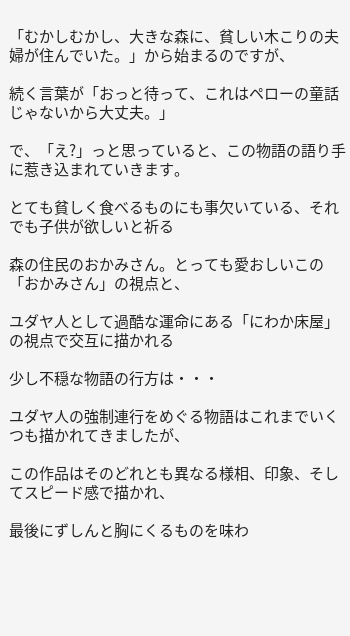「むかしむかし、大きな森に、貧しい木こりの夫婦が住んでいた。」から始まるのですが、

続く言葉が「おっと待って、これはペローの童話じゃないから大丈夫。」

で、「え?」っと思っていると、この物語の語り手に惹き込まれていきます。

とても貧しく食べるものにも事欠いている、それでも子供が欲しいと祈る

森の住民のおかみさん。とっても愛おしいこの「おかみさん」の視点と、

ユダヤ人として過酷な運命にある「にわか床屋」の視点で交互に描かれる

少し不穏な物語の行方は・・・

ユダヤ人の強制連行をめぐる物語はこれまでいくつも描かれてきましたが、

この作品はそのどれとも異なる様相、印象、そしてスピード感で描かれ、

最後にずしんと胸にくるものを味わ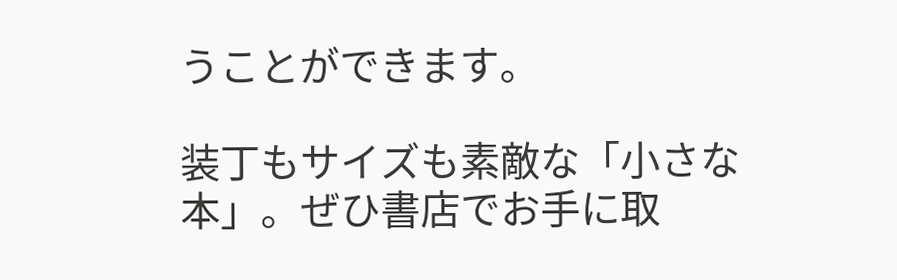うことができます。

装丁もサイズも素敵な「小さな本」。ぜひ書店でお手に取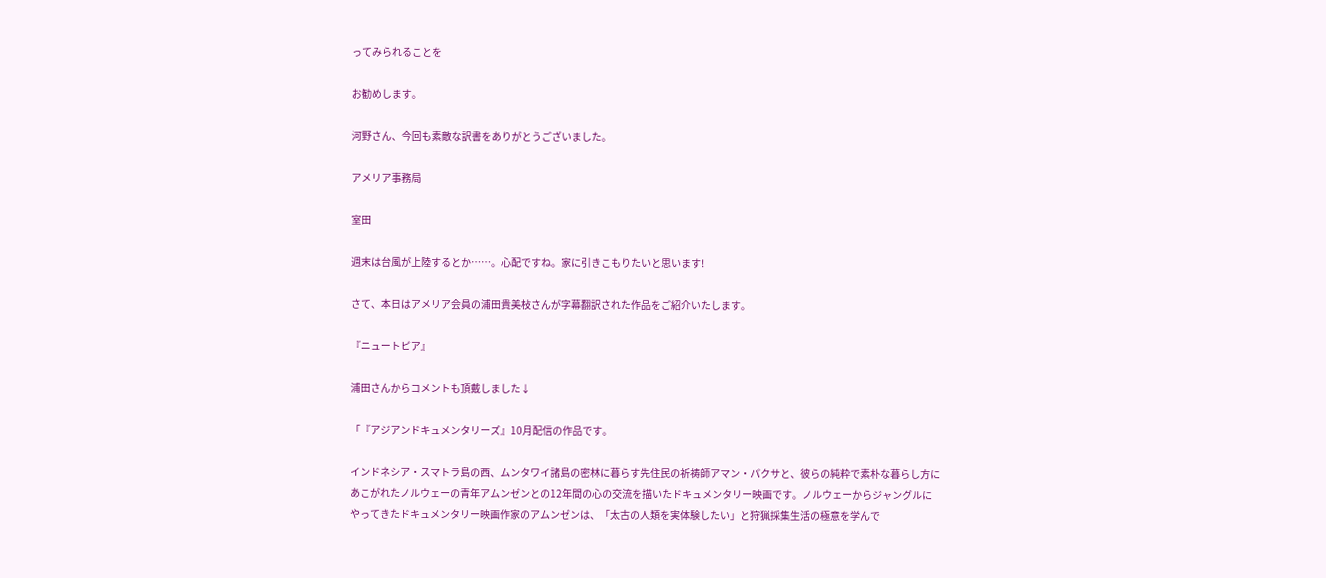ってみられることを

お勧めします。

河野さん、今回も素敵な訳書をありがとうございました。

アメリア事務局

室田

週末は台風が上陸するとか……。心配ですね。家に引きこもりたいと思います!

さて、本日はアメリア会員の浦田貴美枝さんが字幕翻訳された作品をご紹介いたします。

『ニュートピア』

浦田さんからコメントも頂戴しました↓

「『アジアンドキュメンタリーズ』10月配信の作品です。

インドネシア・スマトラ島の西、ムンタワイ諸島の密林に暮らす先住民の祈祷師アマン・パクサと、彼らの純粋で素朴な暮らし方にあこがれたノルウェーの青年アムンゼンとの12年間の心の交流を描いたドキュメンタリー映画です。ノルウェーからジャングルにやってきたドキュメンタリー映画作家のアムンゼンは、「太古の人類を実体験したい」と狩猟採集生活の極意を学んで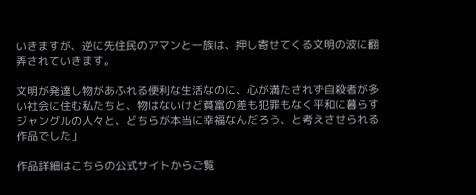いきますが、逆に先住民のアマンと一族は、押し寄せてくる文明の波に翻弄されていきます。

文明が発達し物があふれる便利な生活なのに、心が満たされず自殺者が多い社会に住む私たちと、物はないけど貧富の差も犯罪もなく平和に暮らすジャングルの人々と、どちらが本当に幸福なんだろう、と考えさせられる作品でした」

作品詳細はこちらの公式サイトからご覧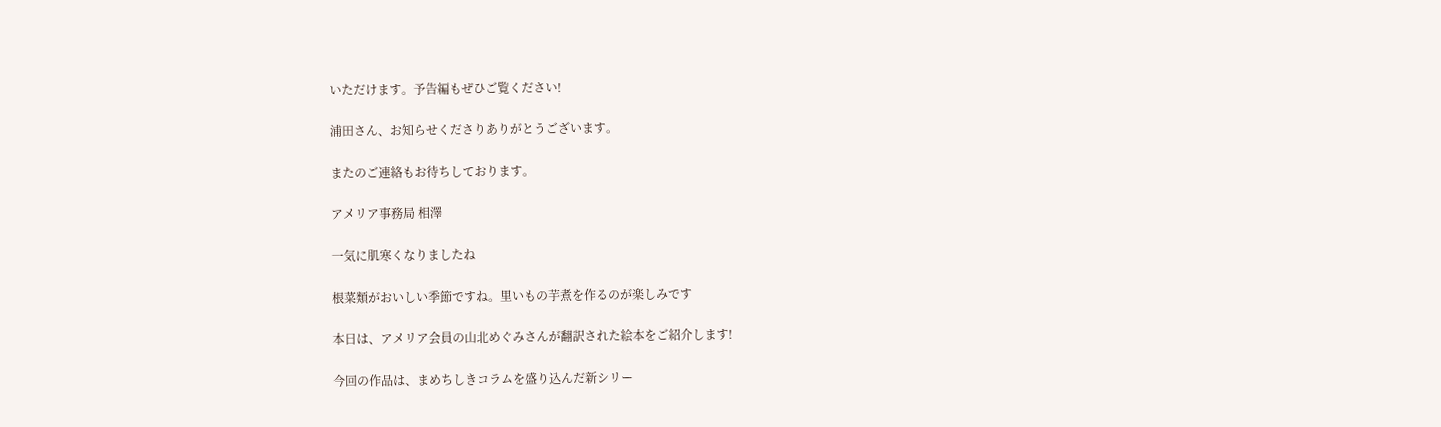いただけます。予告編もぜひご覧ください!

浦田さん、お知らせくださりありがとうございます。

またのご連絡もお待ちしております。

アメリア事務局 相澤

一気に肌寒くなりましたね

根菜類がおいしい季節ですね。里いもの芋煮を作るのが楽しみです

本日は、アメリア会員の山北めぐみさんが翻訳された絵本をご紹介します!

今回の作品は、まめちしきコラムを盛り込んだ新シリー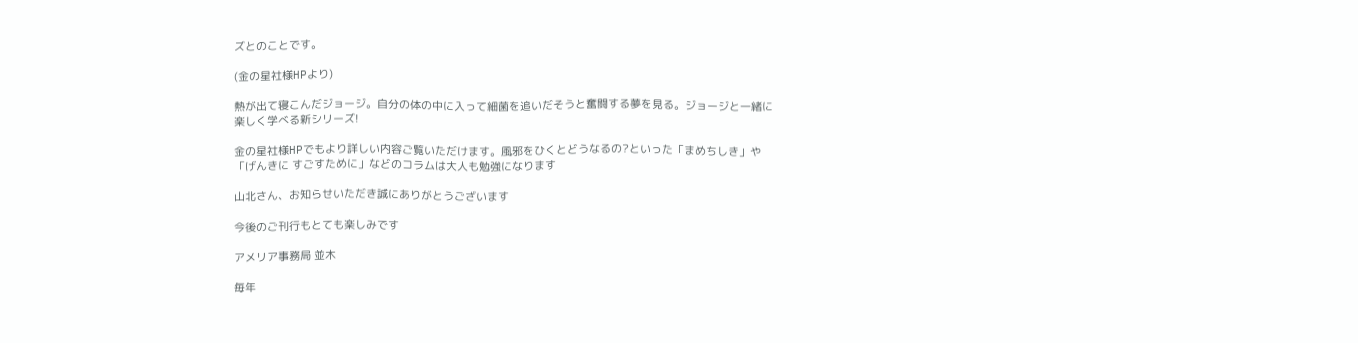ズとのことです。

(金の星社様HPより)

熱が出て寝こんだジョージ。自分の体の中に入って細菌を追いだそうと奮闘する夢を見る。ジョージと一緒に楽しく学べる新シリーズ!

金の星社様HPでもより詳しい内容ご覧いただけます。風邪をひくとどうなるの?といった「まめちしき」や「げんきに すごすために」などのコラムは大人も勉強になります

山北さん、お知らせいただき誠にありがとうございます

今後のご刊行もとても楽しみです

アメリア事務局 並木

毎年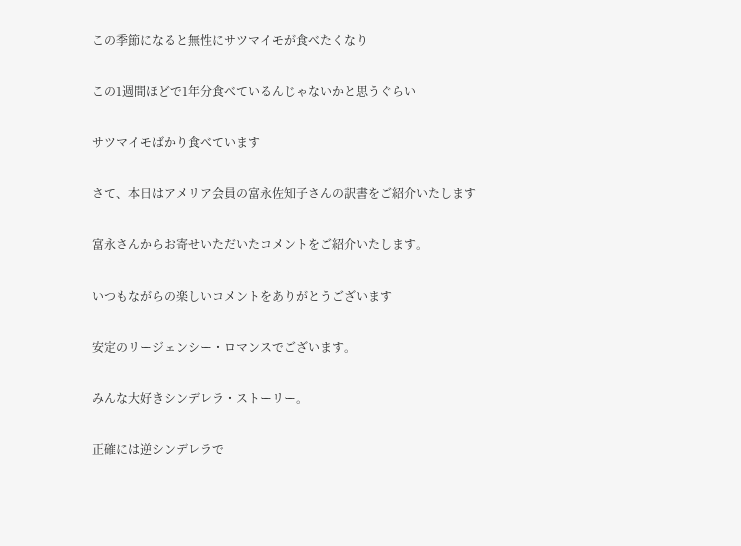この季節になると無性にサツマイモが食べたくなり

この1週間ほどで1年分食べているんじゃないかと思うぐらい

サツマイモばかり食べています

さて、本日はアメリア会員の富永佐知子さんの訳書をご紹介いたします

富永さんからお寄せいただいたコメントをご紹介いたします。

いつもながらの楽しいコメントをありがとうございます

安定のリージェンシー・ロマンスでございます。

みんな大好きシンデレラ・ストーリー。

正確には逆シンデレラで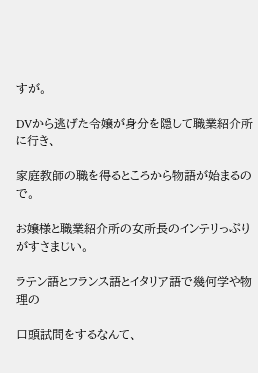すが。

DVから逃げた令嬢が身分を隠して職業紹介所に行き、

家庭教師の職を得るところから物語が始まるので。

お嬢様と職業紹介所の女所長のインテリっぷりがすさまじい。

ラテン語とフランス語とイタリア語で幾何学や物理の

口頭試問をするなんて、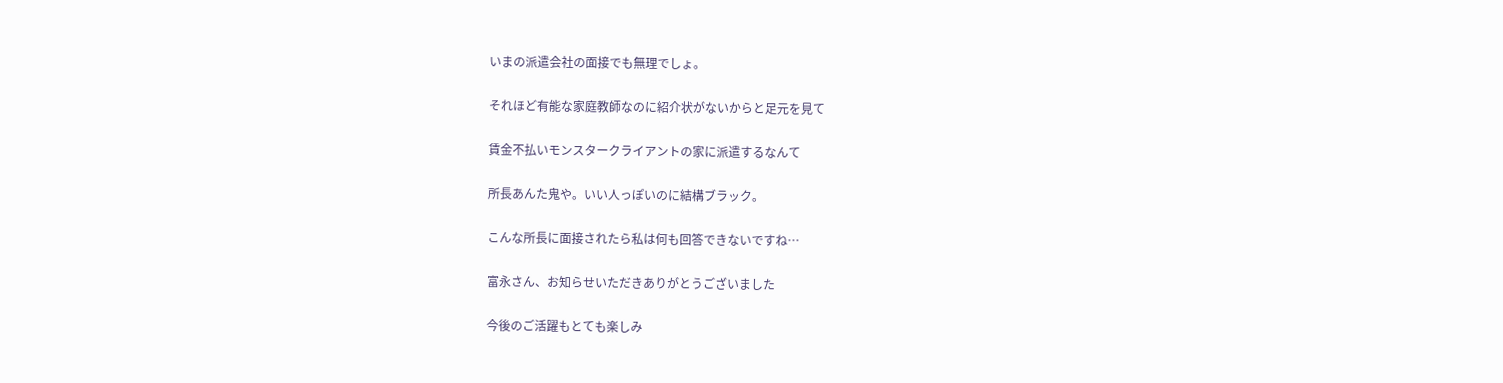いまの派遣会社の面接でも無理でしょ。

それほど有能な家庭教師なのに紹介状がないからと足元を見て

賃金不払いモンスタークライアントの家に派遣するなんて

所長あんた鬼や。いい人っぽいのに結構ブラック。

こんな所長に面接されたら私は何も回答できないですね…

富永さん、お知らせいただきありがとうございました

今後のご活躍もとても楽しみ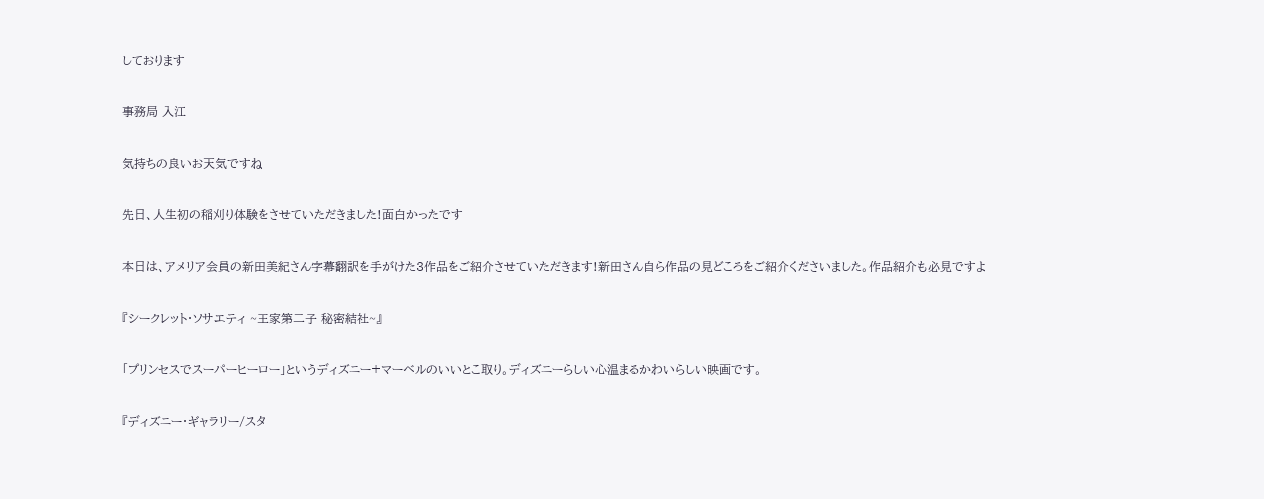しております

事務局 入江

気持ちの良いお天気ですね

先日、人生初の稲刈り体験をさせていただきました!面白かったです

本日は、アメリア会員の新田美紀さん字幕翻訳を手がけた3作品をご紹介させていただきます!新田さん自ら作品の見どころをご紹介くださいました。作品紹介も必見ですよ

『シークレット・ソサエティ ~王家第二子 秘密結社~』

「プリンセスでスーパーヒーロー」というディズニー+マーベルのいいとこ取り。ディズニーらしい心温まるかわいらしい映画です。

『ディズニー・ギャラリー/スタ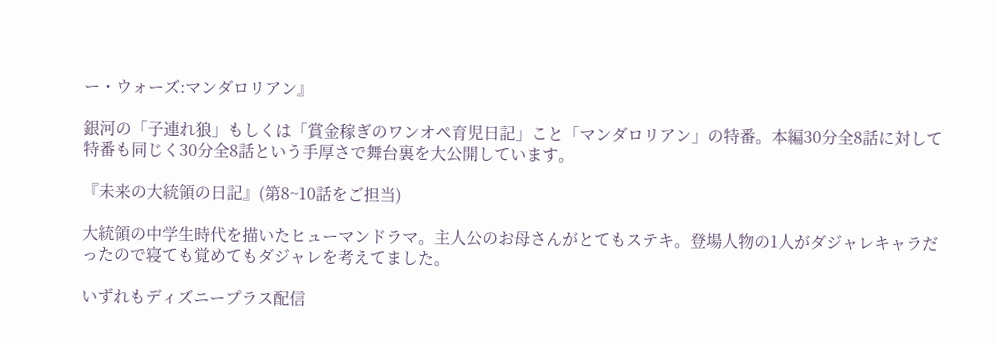ー・ウォーズ:マンダロリアン』

銀河の「子連れ狼」もしくは「賞金稼ぎのワンオペ育児日記」こと「マンダロリアン」の特番。本編30分全8話に対して特番も同じく30分全8話という手厚さで舞台裏を大公開しています。

『未来の大統領の日記』(第8~10話をご担当)

大統領の中学生時代を描いたヒューマンドラマ。主人公のお母さんがとてもステキ。登場人物の1人がダジャレキャラだったので寝ても覚めてもダジャレを考えてました。

いずれもディズニープラス配信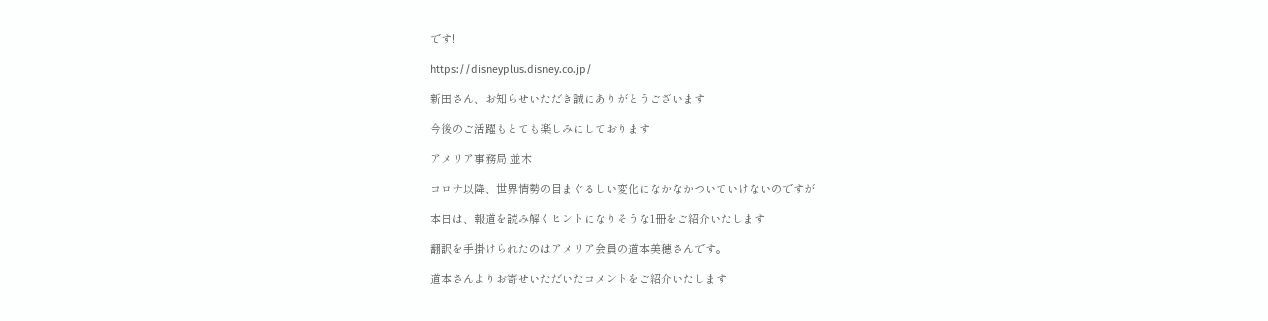です!

https://disneyplus.disney.co.jp/

新田さん、お知らせいただき誠にありがとうございます

今後のご活躍もとても楽しみにしております

アメリア事務局 並木

コロナ以降、世界情勢の目まぐるしい変化になかなかついていけないのですが

本日は、報道を読み解くヒントになりそうな1冊をご紹介いたします

翻訳を手掛けられたのはアメリア会員の道本美穂さんです。

道本さんよりお寄せいただいたコメントをご紹介いたします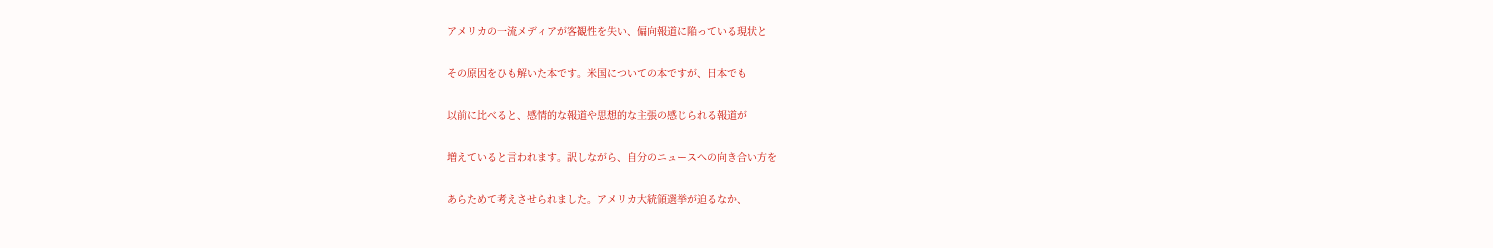アメリカの一流メディアが客観性を失い、偏向報道に陥っている現状と

その原因をひも解いた本です。米国についての本ですが、日本でも

以前に比べると、感情的な報道や思想的な主張の感じられる報道が

増えていると言われます。訳しながら、自分のニュースへの向き合い方を

あらためて考えさせられました。アメリカ大統領選挙が迫るなか、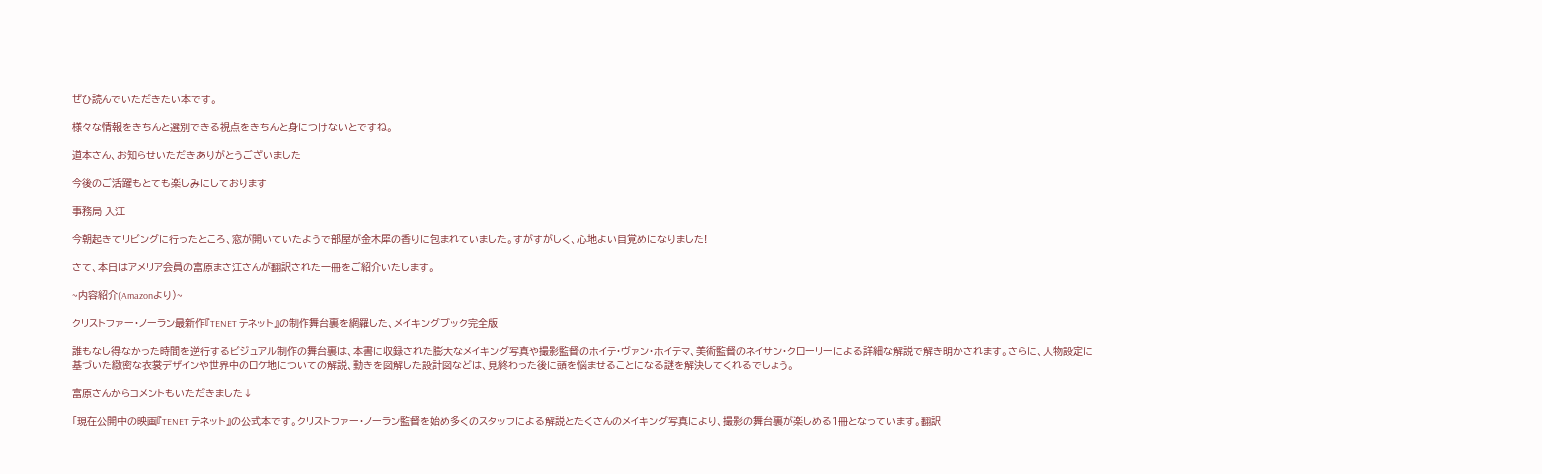ぜひ読んでいただきたい本です。

様々な情報をきちんと選別できる視点をきちんと身につけないとですね。

道本さん、お知らせいただきありがとうございました

今後のご活躍もとても楽しみにしております

事務局 入江

今朝起きてリビングに行ったところ、窓が開いていたようで部屋が金木犀の香りに包まれていました。すがすがしく、心地よい目覚めになりました!

さて、本日はアメリア会員の富原まさ江さんが翻訳された一冊をご紹介いたします。

~内容紹介(Amazonより)~

クリストファー・ノーラン最新作『TENET テネット』の制作舞台裏を網羅した、メイキングブック完全版

誰もなし得なかった時間を逆行するビジュアル制作の舞台裏は、本書に収録された膨大なメイキング写真や撮影監督のホイテ・ヴァン・ホイテマ、美術監督のネイサン・クローリーによる詳細な解説で解き明かされます。さらに、人物設定に基づいた緻密な衣裳デザインや世界中のロケ地についての解説、動きを図解した設計図などは、見終わった後に頭を悩ませることになる謎を解決してくれるでしょう。

富原さんからコメントもいただきました↓

「現在公開中の映画『TENET テネット』の公式本です。クリストファー・ノーラン監督を始め多くのスタッフによる解説とたくさんのメイキング写真により、撮影の舞台裏が楽しめる1冊となっています。翻訳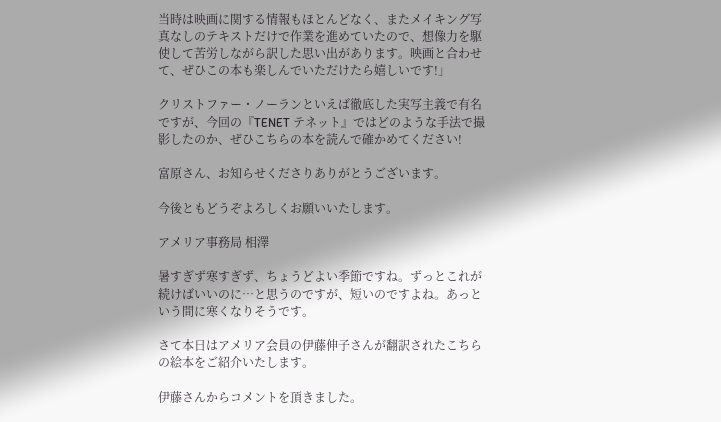当時は映画に関する情報もほとんどなく、またメイキング写真なしのテキストだけで作業を進めていたので、想像力を駆使して苦労しながら訳した思い出があります。映画と合わせて、ぜひこの本も楽しんでいただけたら嬉しいです!」

クリストファー・ノーランといえば徹底した実写主義で有名ですが、今回の『TENET テネット』ではどのような手法で撮影したのか、ぜひこちらの本を読んで確かめてください!

富原さん、お知らせくださりありがとうございます。

今後ともどうぞよろしくお願いいたします。

アメリア事務局 相澤

暑すぎず寒すぎず、ちょうどよい季節ですね。ずっとこれが続けばいいのに…と思うのですが、短いのですよね。あっという間に寒くなりそうです。

さて本日はアメリア会員の伊藤伸子さんが翻訳されたこちらの絵本をご紹介いたします。

伊藤さんからコメントを頂きました。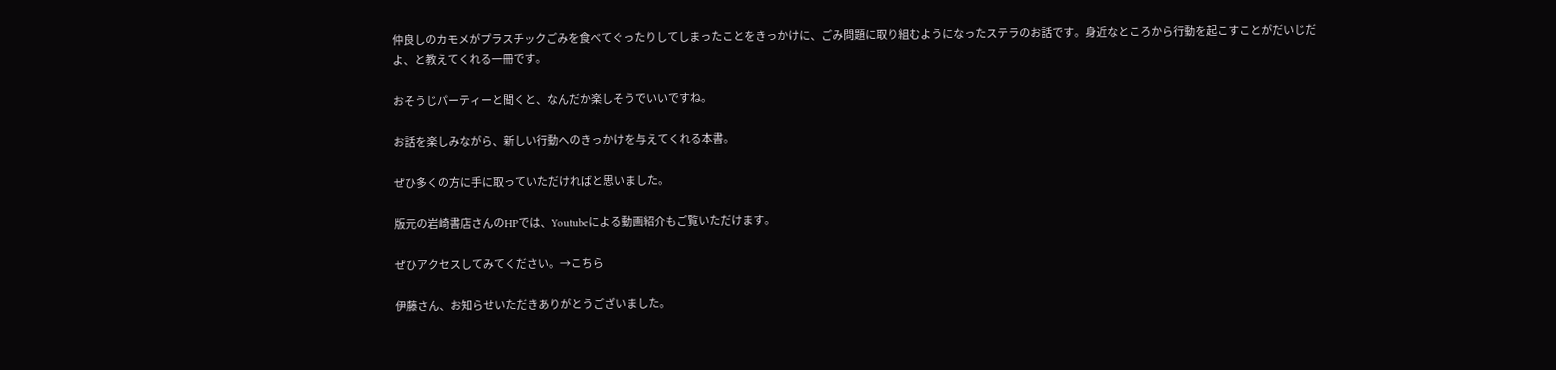仲良しのカモメがプラスチックごみを食べてぐったりしてしまったことをきっかけに、ごみ問題に取り組むようになったステラのお話です。身近なところから行動を起こすことがだいじだよ、と教えてくれる一冊です。

おそうじパーティーと聞くと、なんだか楽しそうでいいですね。

お話を楽しみながら、新しい行動へのきっかけを与えてくれる本書。

ぜひ多くの方に手に取っていただければと思いました。

版元の岩崎書店さんのHPでは、Youtubeによる動画紹介もご覧いただけます。

ぜひアクセスしてみてください。→こちら

伊藤さん、お知らせいただきありがとうございました。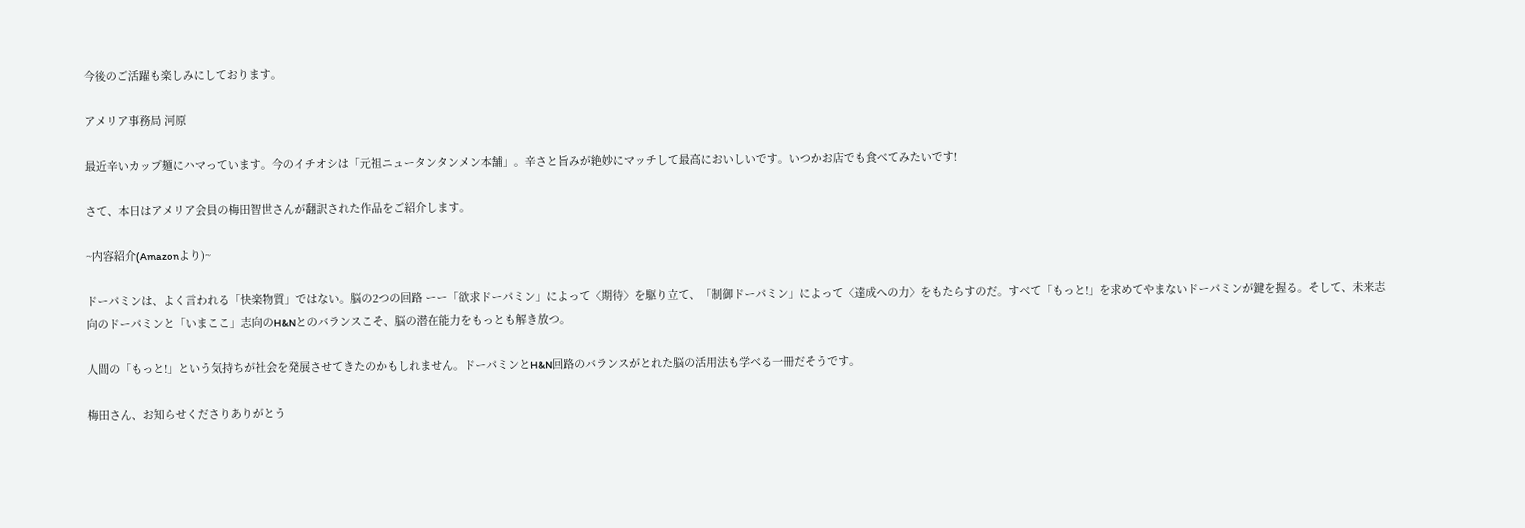今後のご活躍も楽しみにしております。

アメリア事務局 河原

最近辛いカップ麺にハマっています。今のイチオシは「元祖ニュータンタンメン本舗」。辛さと旨みが絶妙にマッチして最高においしいです。いつかお店でも食べてみたいです!

さて、本日はアメリア会員の梅田智世さんが翻訳された作品をご紹介します。

~内容紹介(Amazonより)~

ドーパミンは、よく言われる「快楽物質」ではない。脳の2つの回路 ーー「欲求ドーパミン」によって〈期待〉を駆り立て、「制御ドーパミン」によって〈達成への力〉をもたらすのだ。すべて「もっと!」を求めてやまないドーパミンが鍵を握る。そして、未来志向のドーパミンと「いまここ」志向のH&Nとのバランスこそ、脳の潜在能力をもっとも解き放つ。

人間の「もっと!」という気持ちが社会を発展させてきたのかもしれません。ドーパミンとH&N回路のバランスがとれた脳の活用法も学べる一冊だそうです。

梅田さん、お知らせくださりありがとう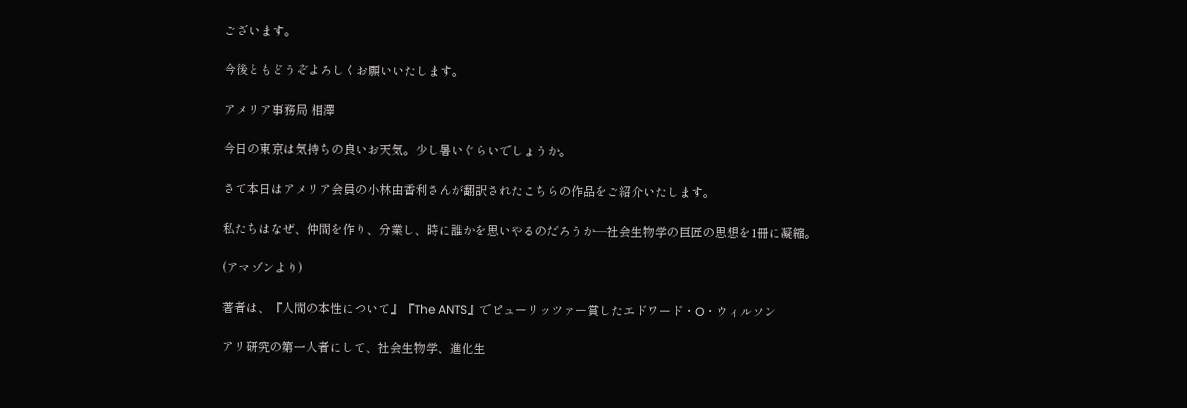ございます。

今後ともどうぞよろしくお願いいたします。

アメリア事務局 相澤

今日の東京は気持ちの良いお天気。少し暑いぐらいでしょうか。

さて本日はアメリア会員の小林由香利さんが翻訳されたこちらの作品をご紹介いたします。

私たちはなぜ、仲間を作り、分業し、時に誰かを思いやるのだろうか―社会生物学の巨匠の思想を1冊に凝縮。

(アマゾンより)

著者は、『人間の本性について』『The ANTS』でピューリッツァー賞したエドワード・O・ウィルソン

アリ研究の第一人者にして、社会生物学、進化生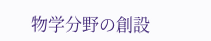物学分野の創設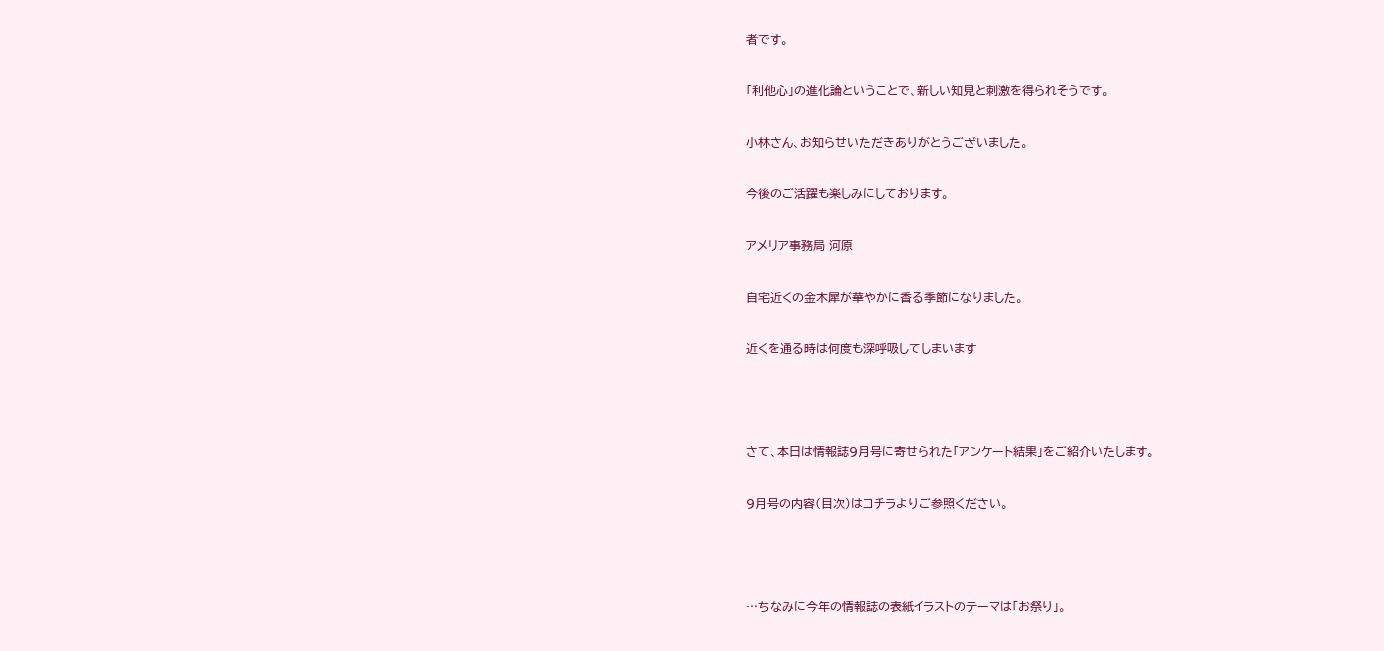者です。

「利他心」の進化論ということで、新しい知見と刺激を得られそうです。

小林さん、お知らせいただきありがとうございました。

今後のご活躍も楽しみにしております。

アメリア事務局 河原

自宅近くの金木犀が華やかに香る季節になりました。

近くを通る時は何度も深呼吸してしまいます



さて、本日は情報誌9月号に寄せられた「アンケート結果」をご紹介いたします。

9月号の内容(目次)はコチラよりご参照ください。



…ちなみに今年の情報誌の表紙イラストのテーマは「お祭り」。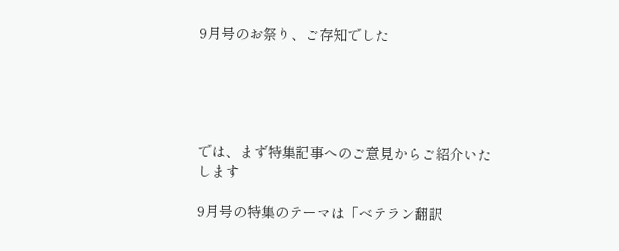9月号のお祭り、ご存知でした





では、まず特集記事へのご意見からご紹介いたします

9月号の特集のテーマは「ベテラン翻訳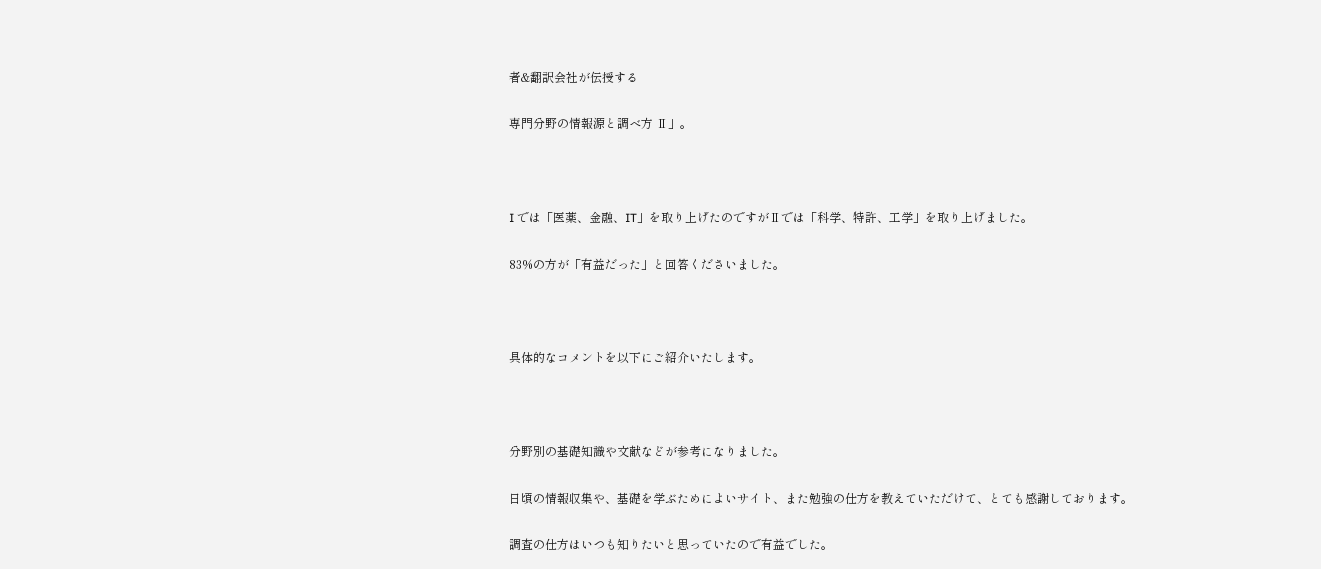者&翻訳会社が伝授する

専門分野の情報源と調べ方 Ⅱ」。



I では「医薬、金融、IT」を取り上げたのですがⅡでは「科学、特許、工学」を取り上げました。

83%の方が「有益だった」と回答くださいました。



具体的なコメントを以下にご紹介いたします。



分野別の基礎知識や文献などが参考になりました。

日頃の情報収集や、基礎を学ぶためによいサイト、また勉強の仕方を教えていただけて、とても感謝しております。

調査の仕方はいつも知りたいと思っていたので有益でした。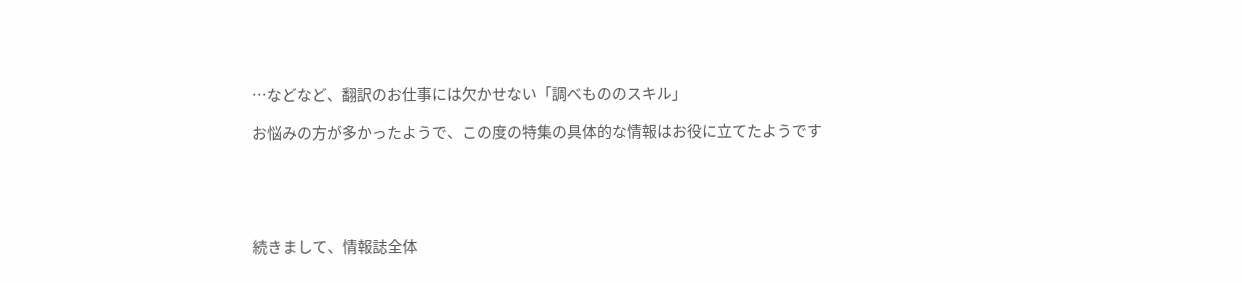…などなど、翻訳のお仕事には欠かせない「調べもののスキル」

お悩みの方が多かったようで、この度の特集の具体的な情報はお役に立てたようです





続きまして、情報誌全体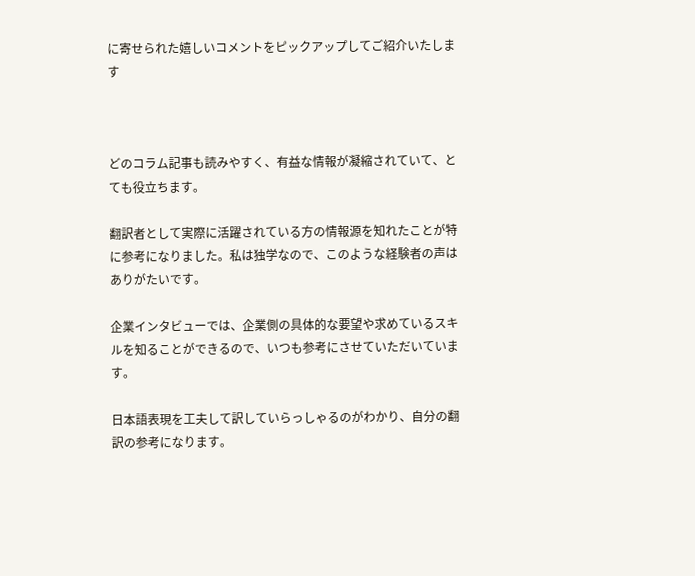に寄せられた嬉しいコメントをピックアップしてご紹介いたします



どのコラム記事も読みやすく、有益な情報が凝縮されていて、とても役立ちます。

翻訳者として実際に活躍されている方の情報源を知れたことが特に参考になりました。私は独学なので、このような経験者の声はありがたいです。

企業インタビューでは、企業側の具体的な要望や求めているスキルを知ることができるので、いつも参考にさせていただいています。

日本語表現を工夫して訳していらっしゃるのがわかり、自分の翻訳の参考になります。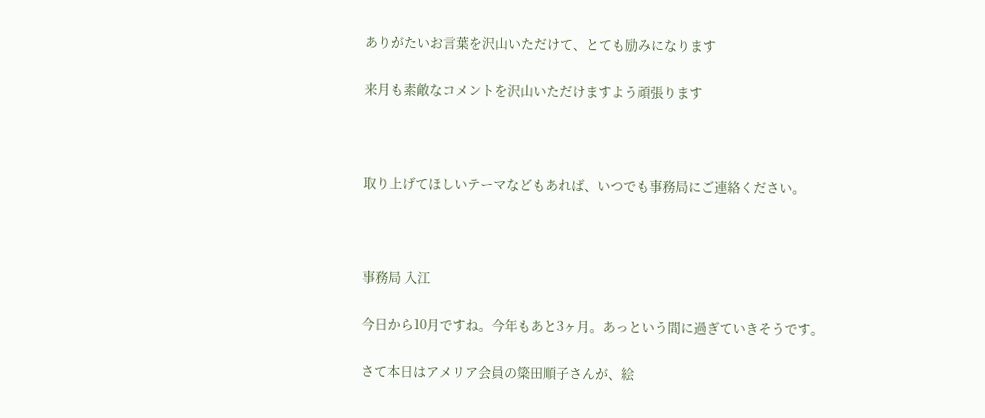ありがたいお言葉を沢山いただけて、とても励みになります

来月も素敵なコメントを沢山いただけますよう頑張ります



取り上げてほしいテーマなどもあれば、いつでも事務局にご連絡ください。



事務局 入江

今日から10月ですね。今年もあと3ヶ月。あっという間に過ぎていきそうです。

さて本日はアメリア会員の簗田順子さんが、絵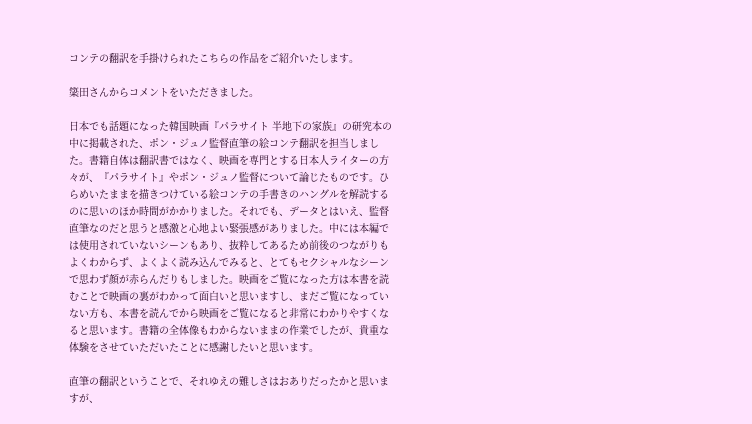コンテの翻訳を手掛けられたこちらの作品をご紹介いたします。

簗田さんからコメントをいただきました。

日本でも話題になった韓国映画『パラサイト 半地下の家族』の研究本の中に掲載された、ポン・ジュノ監督直筆の絵コンテ翻訳を担当しました。書籍自体は翻訳書ではなく、映画を専門とする日本人ライターの方々が、『パラサイト』やポン・ジュノ監督について論じたものです。ひらめいたままを描きつけている絵コンテの手書きのハングルを解読するのに思いのほか時間がかかりました。それでも、データとはいえ、監督直筆なのだと思うと感激と心地よい緊張感がありました。中には本編では使用されていないシーンもあり、抜粋してあるため前後のつながりもよくわからず、よくよく読み込んでみると、とてもセクシャルなシーンで思わず顔が赤らんだりもしました。映画をご覧になった方は本書を読むことで映画の裏がわかって面白いと思いますし、まだご覧になっていない方も、本書を読んでから映画をご覧になると非常にわかりやすくなると思います。書籍の全体像もわからないままの作業でしたが、貴重な体験をさせていただいたことに感謝したいと思います。

直筆の翻訳ということで、それゆえの難しさはおありだったかと思いますが、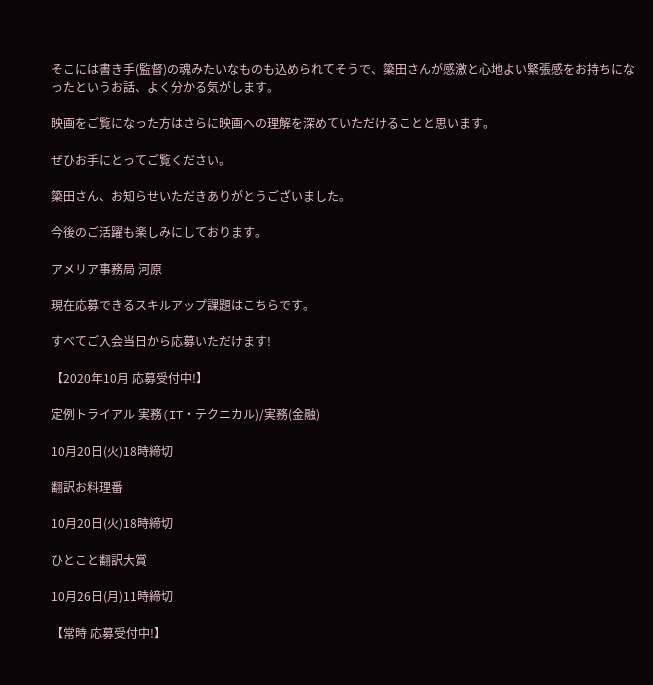そこには書き手(監督)の魂みたいなものも込められてそうで、簗田さんが感激と心地よい緊張感をお持ちになったというお話、よく分かる気がします。

映画をご覧になった方はさらに映画への理解を深めていただけることと思います。

ぜひお手にとってご覧ください。

簗田さん、お知らせいただきありがとうございました。

今後のご活躍も楽しみにしております。

アメリア事務局 河原

現在応募できるスキルアップ課題はこちらです。

すべてご入会当日から応募いただけます!

【2020年10月 応募受付中!】

定例トライアル 実務(IT・テクニカル)/実務(金融)

10月20日(火)18時締切

翻訳お料理番

10月20日(火)18時締切

ひとこと翻訳大賞

10月26日(月)11時締切

【常時 応募受付中!】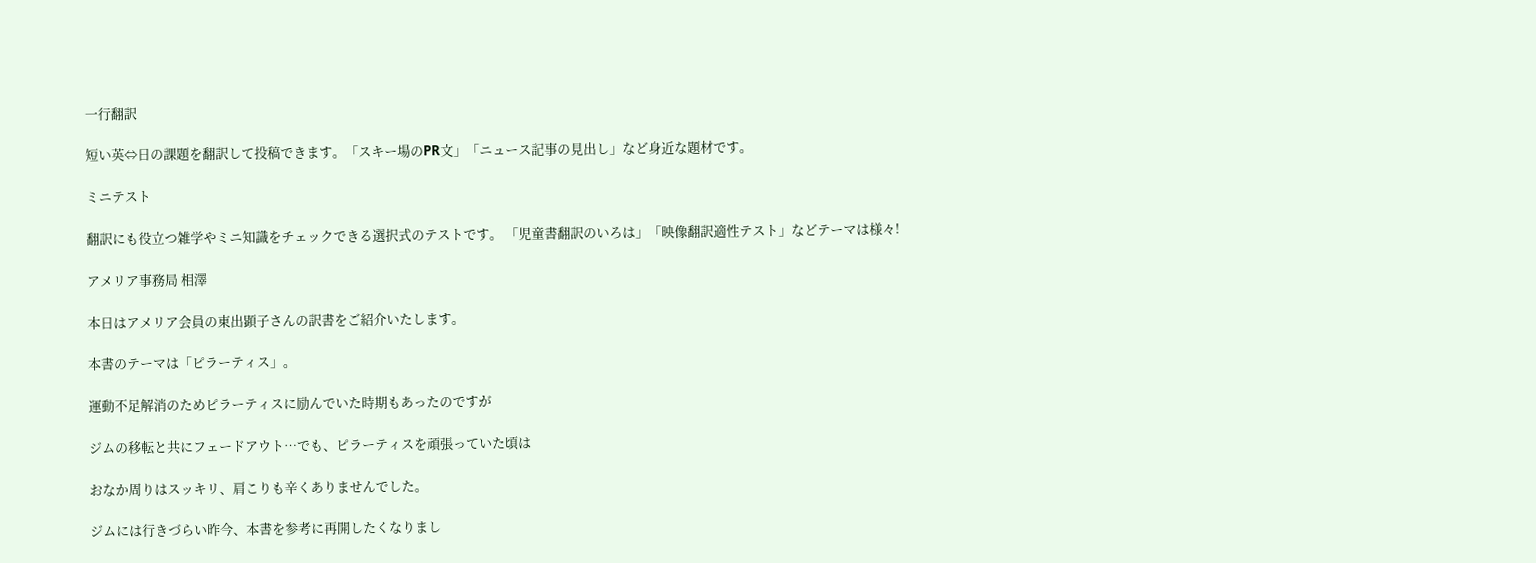一行翻訳

短い英⇔日の課題を翻訳して投稿できます。「スキー場のPR文」「ニュース記事の見出し」など身近な題材です。

ミニテスト

翻訳にも役立つ雑学やミニ知識をチェックできる選択式のテストです。 「児童書翻訳のいろは」「映像翻訳適性テスト」などテーマは様々!

アメリア事務局 相澤

本日はアメリア会員の東出顕子さんの訳書をご紹介いたします。

本書のテーマは「ピラーティス」。

運動不足解消のためピラーティスに励んでいた時期もあったのですが

ジムの移転と共にフェードアウト…でも、ピラーティスを頑張っていた頃は

おなか周りはスッキリ、肩こりも辛くありませんでした。

ジムには行きづらい昨今、本書を参考に再開したくなりまし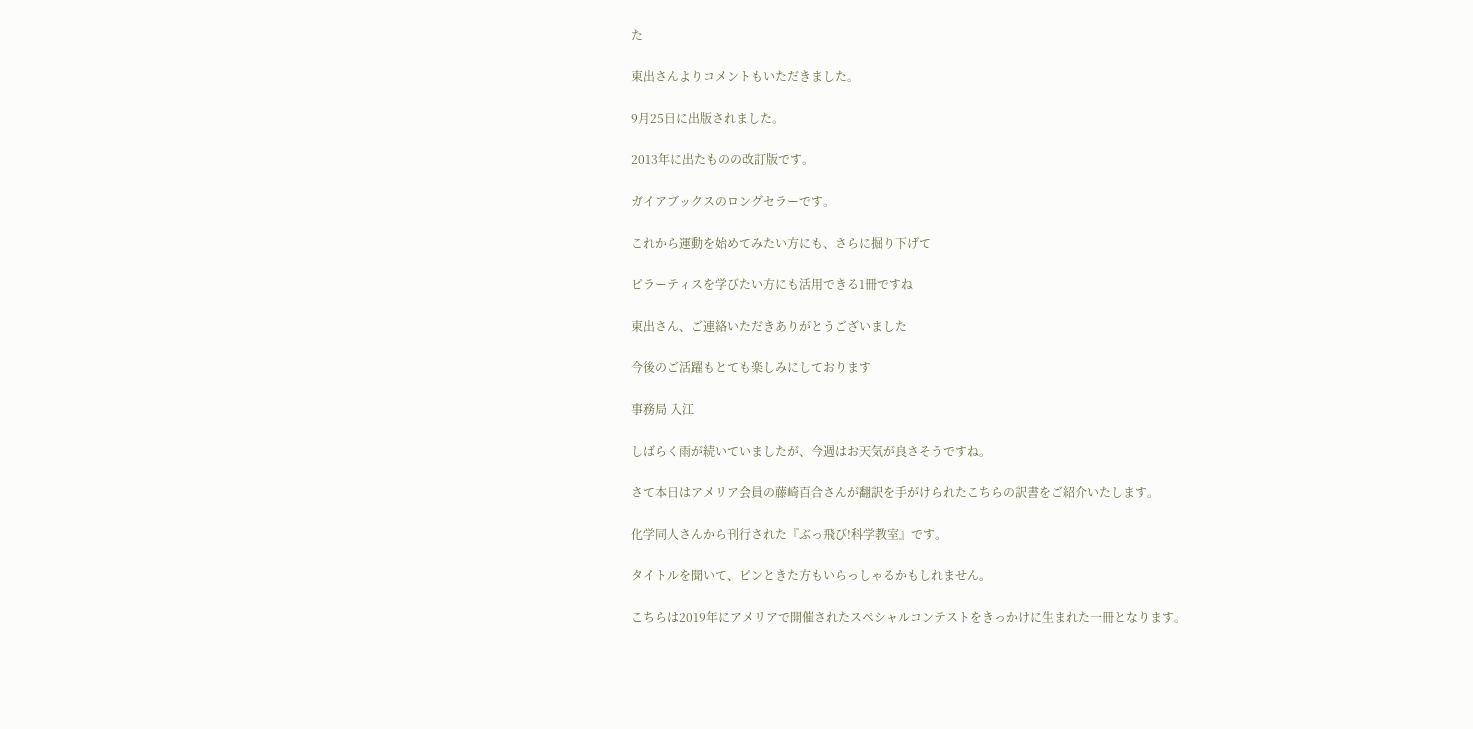た

東出さんよりコメントもいただきました。

9月25日に出版されました。

2013年に出たものの改訂版です。

ガイアブックスのロングセラーです。

これから運動を始めてみたい方にも、さらに掘り下げて

ピラーティスを学びたい方にも活用できる1冊ですね

東出さん、ご連絡いただきありがとうございました

今後のご活躍もとても楽しみにしております

事務局 入江

しばらく雨が続いていましたが、今週はお天気が良さそうですね。

さて本日はアメリア会員の藤崎百合さんが翻訳を手がけられたこちらの訳書をご紹介いたします。

化学同人さんから刊行された『ぶっ飛び!科学教室』です。

タイトルを聞いて、ピンときた方もいらっしゃるかもしれません。

こちらは2019年にアメリアで開催されたスペシャルコンテストをきっかけに生まれた一冊となります。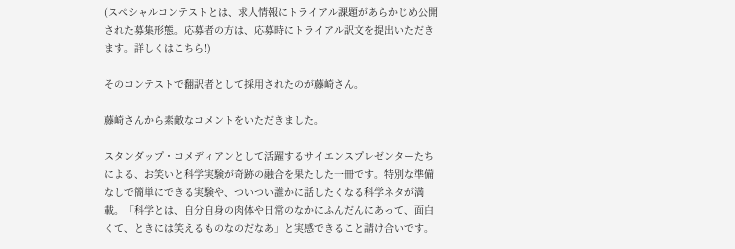(スペシャルコンテストとは、求人情報にトライアル課題があらかじめ公開された募集形態。応募者の方は、応募時にトライアル訳文を提出いただきます。詳しくはこちら!)

そのコンテストで翻訳者として採用されたのが藤崎さん。

藤崎さんから素敵なコメントをいただきました。

スタンダップ・コメディアンとして活躍するサイエンスプレゼンターたちによる、お笑いと科学実験が奇跡の融合を果たした一冊です。特別な準備なしで簡単にできる実験や、ついつい誰かに話したくなる科学ネタが満載。「科学とは、自分自身の肉体や日常のなかにふんだんにあって、面白くて、ときには笑えるものなのだなあ」と実感できること請け合いです。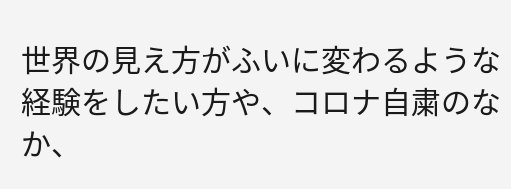世界の見え方がふいに変わるような経験をしたい方や、コロナ自粛のなか、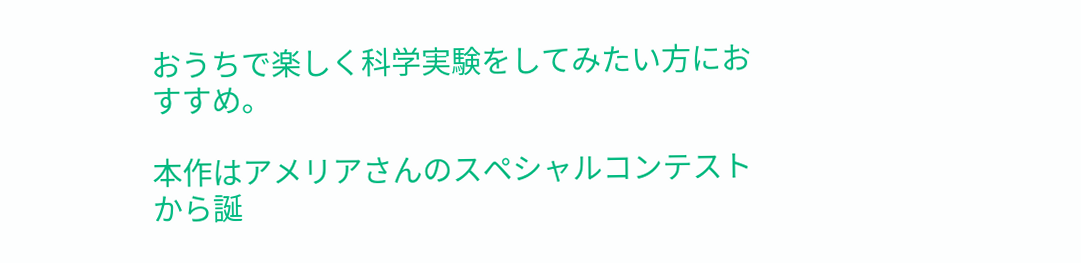おうちで楽しく科学実験をしてみたい方におすすめ。

本作はアメリアさんのスペシャルコンテストから誕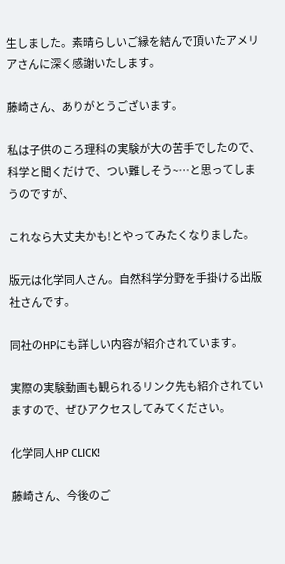生しました。素晴らしいご縁を結んで頂いたアメリアさんに深く感謝いたします。

藤崎さん、ありがとうございます。

私は子供のころ理科の実験が大の苦手でしたので、科学と聞くだけで、つい難しそう~…と思ってしまうのですが、

これなら大丈夫かも!とやってみたくなりました。

版元は化学同人さん。自然科学分野を手掛ける出版社さんです。

同社のHPにも詳しい内容が紹介されています。

実際の実験動画も観られるリンク先も紹介されていますので、ぜひアクセスしてみてください。

化学同人HP CLICK!

藤崎さん、今後のご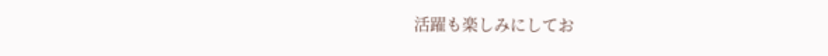活躍も楽しみにしてお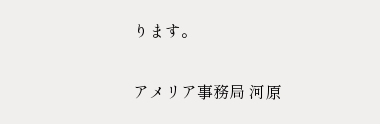ります。

アメリア事務局 河原